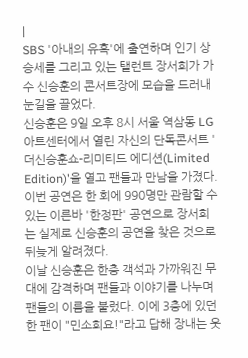|
SBS '아내의 유혹'에 출연하며 인기 상승세를 그리고 있는 탤런트 장서희가 가수 신승훈의 콘서트장에 모습을 드러내 눈길을 끌었다.
신승훈은 9일 오후 8시 서울 역삼동 LG아트센터에서 열린 자신의 단독콘서트 '더신승훈쇼-리미티드 에디션(Limited Edition)'을 열고 팬들과 만남을 가졌다. 이번 공연은 한 회에 990명만 관람할 수 있는 이른바 '한정판' 공연으로 장서희는 실제로 신승훈의 공연을 찾은 것으로 뒤늦게 알려졌다.
이날 신승훈은 한층 객석과 가까워진 무대에 감격하며 팬들과 이야기를 나누며 팬들의 이름을 불렀다. 이에 3층에 있던 한 팬이 "민소희요!"라고 답해 장내는 웃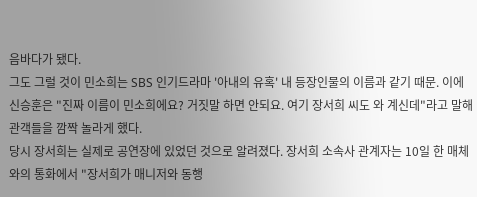음바다가 됐다.
그도 그럴 것이 민소희는 SBS 인기드라마 '아내의 유혹' 내 등장인물의 이름과 같기 때문. 이에 신승훈은 "진짜 이름이 민소희에요? 거짓말 하면 안되요. 여기 장서희 씨도 와 계신데"라고 말해 관객들을 깜짝 놀라게 했다.
당시 장서희는 실제로 공연장에 있었던 것으로 알려졌다. 장서희 소속사 관계자는 10일 한 매체와의 통화에서 "장서희가 매니저와 동행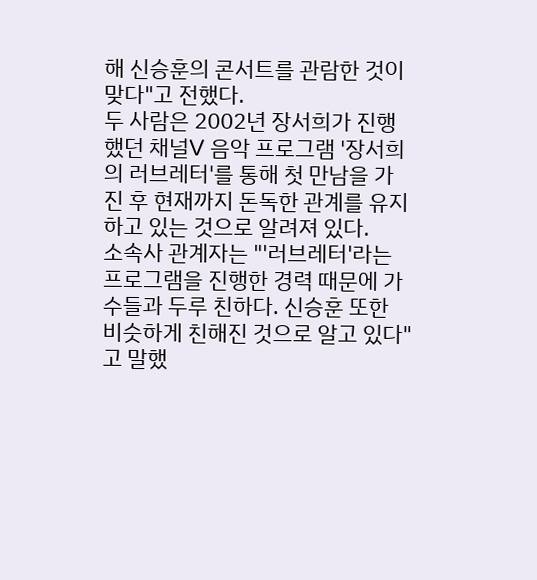해 신승훈의 콘서트를 관람한 것이 맞다"고 전했다.
두 사람은 2002년 장서희가 진행했던 채널V 음악 프로그램 '장서희의 러브레터'를 통해 첫 만남을 가진 후 현재까지 돈독한 관계를 유지하고 있는 것으로 알려져 있다.
소속사 관계자는 "'러브레터'라는 프로그램을 진행한 경력 때문에 가수들과 두루 친하다. 신승훈 또한 비슷하게 친해진 것으로 알고 있다"고 말했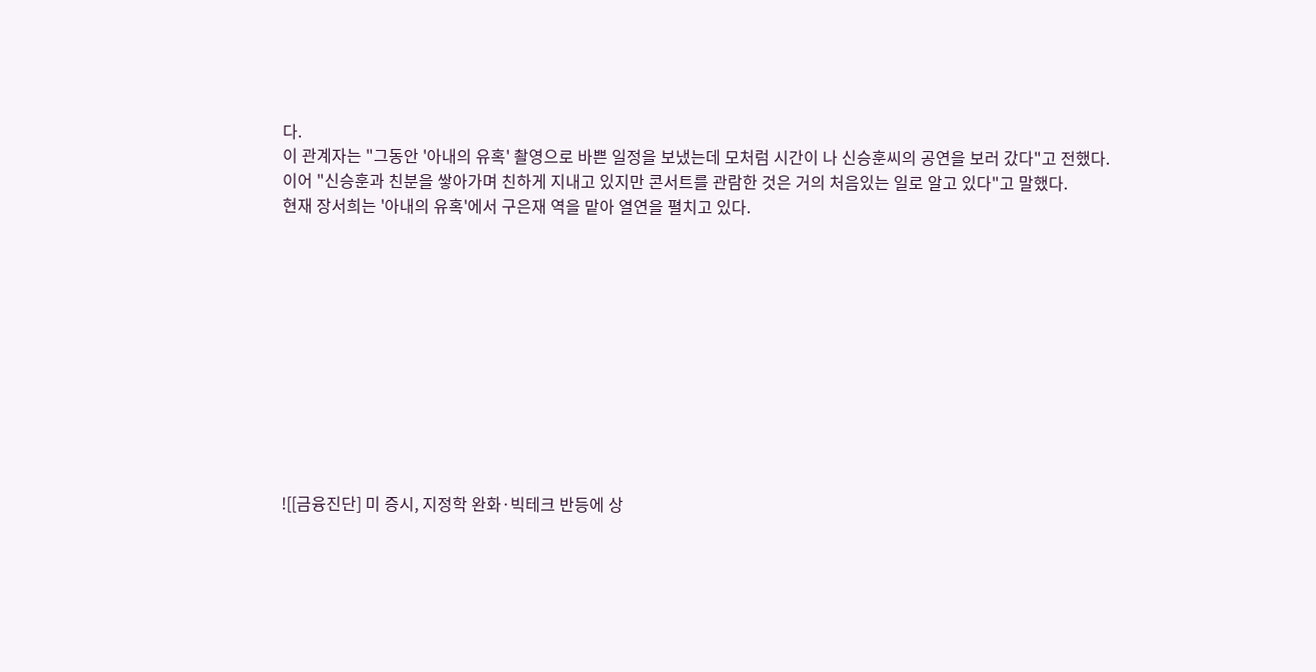다.
이 관계자는 "그동안 '아내의 유혹' 촬영으로 바쁜 일정을 보냈는데 모처럼 시간이 나 신승훈씨의 공연을 보러 갔다"고 전했다.
이어 "신승훈과 친분을 쌓아가며 친하게 지내고 있지만 콘서트를 관람한 것은 거의 처음있는 일로 알고 있다"고 말했다.
현재 장서희는 '아내의 유혹'에서 구은재 역을 맡아 열연을 펼치고 있다.











![[금융진단] 미 증시, 지정학 완화·빅테크 반등에 상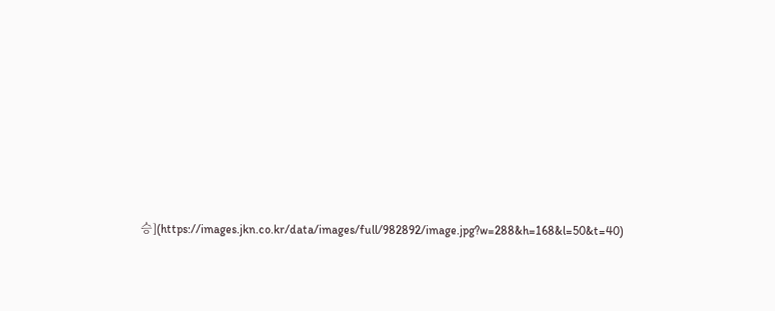승](https://images.jkn.co.kr/data/images/full/982892/image.jpg?w=288&h=168&l=50&t=40)